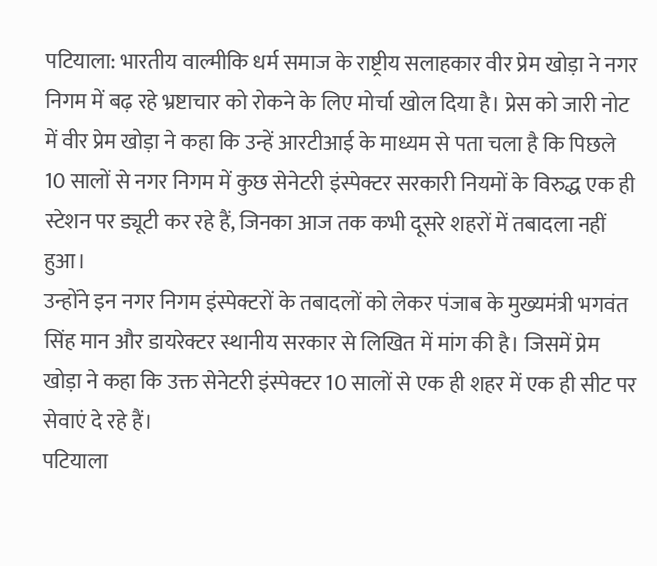पटियाला: भारतीय वाल्मीकि धर्म समाज के राष्ट्रीय सलाहकार वीर प्रेम खोड़ा ने नगर निगम में बढ़ रहे भ्रष्टाचार को रोकने के लिए मोर्चा खोल दिया है। प्रेस को जारी नोट में वीर प्रेम खोड़ा ने कहा कि उन्हें आरटीआई के माध्यम से पता चला है कि पिछले 10 सालों से नगर निगम में कुछ सेनेटरी इंस्पेक्टर सरकारी नियमों के विरुद्ध एक ही स्टेशन पर ड्यूटी कर रहे हैं, जिनका आज तक कभी दूसरे शहरों में तबादला नहीं हुआ।
उन्होंने इन नगर निगम इंस्पेक्टरों के तबादलों को लेकर पंजाब के मुख्यमंत्री भगवंत सिंह मान और डायरेक्टर स्थानीय सरकार से लिखित में मांग की है। जिसमें प्रेम खोड़ा ने कहा कि उक्त सेनेटरी इंस्पेक्टर 10 सालों से एक ही शहर में एक ही सीट पर सेवाएं दे रहे हैं।
पटियाला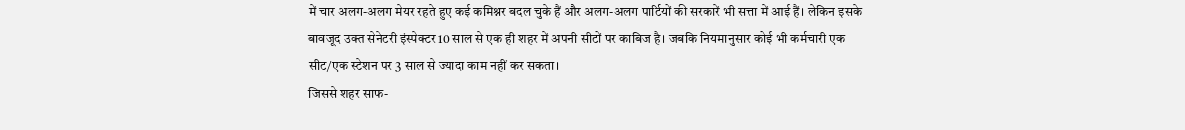में चार अलग-अलग मेयर रहते हुए कई कमिश्नर बदल चुके हैं और अलग-अलग पार्टियों की सरकारें भी सत्ता में आई हैं। लेकिन इसके बावजूद उक्त सेनेटरी इंस्पेक्टर 10 साल से एक ही शहर में अपनी सीटों पर काबिज है। जबकि नियमानुसार कोई भी कर्मचारी एक सीट/एक स्टेशन पर 3 साल से ज्यादा काम नहीं कर सकता।
जिससे शहर साफ-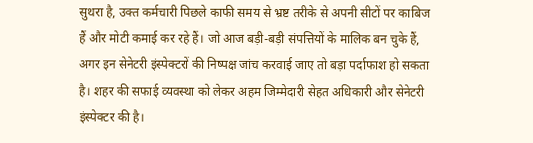सुथरा है, उक्त कर्मचारी पिछले काफी समय से भ्रष्ट तरीके से अपनी सीटों पर काबिज हैं और मोटी कमाई कर रहे हैं। जो आज बड़ी-बड़ी संपत्तियों के मालिक बन चुके हैं, अगर इन सेनेटरी इंस्पेक्टरों की निष्पक्ष जांच करवाई जाए तो बड़ा पर्दाफाश हो सकता है। शहर की सफाई व्यवस्था को लेकर अहम जिम्मेदारी सेहत अधिकारी और सेनेटरी इंस्पेक्टर की है।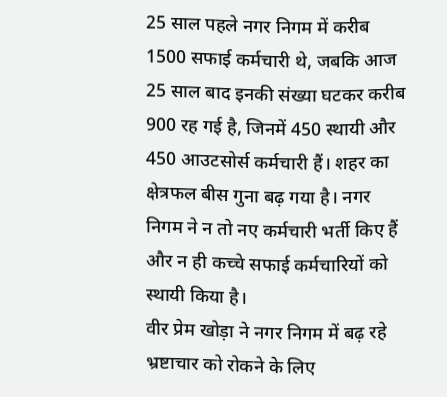25 साल पहले नगर निगम में करीब 1500 सफाई कर्मचारी थे, जबकि आज 25 साल बाद इनकी संख्या घटकर करीब 900 रह गई है, जिनमें 450 स्थायी और 450 आउटसोर्स कर्मचारी हैं। शहर का क्षेत्रफल बीस गुना बढ़ गया है। नगर निगम ने न तो नए कर्मचारी भर्ती किए हैं और न ही कच्चे सफाई कर्मचारियों को स्थायी किया है।
वीर प्रेम खोड़ा ने नगर निगम में बढ़ रहे भ्रष्टाचार को रोकने के लिए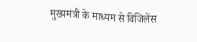मुख्यमंत्री के माध्यम से विजिलेंस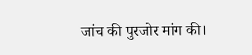जांच की पुरजोर मांग की।